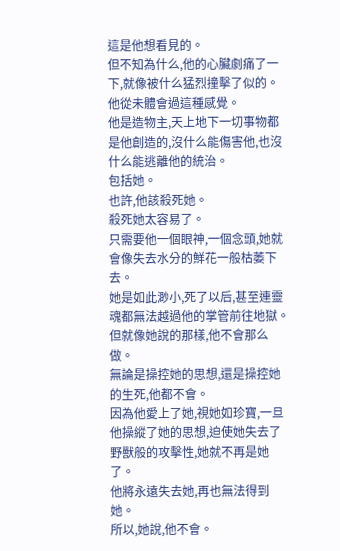這是他想看見的。
但不知為什么,他的心臟劇痛了一下,就像被什么猛烈撞擊了似的。
他從未體會過這種感覺。
他是造物主,天上地下一切事物都是他創造的,沒什么能傷害他,也沒什么能逃離他的統治。
包括她。
也許,他該殺死她。
殺死她太容易了。
只需要他一個眼神,一個念頭,她就會像失去水分的鮮花一般枯萎下去。
她是如此渺小,死了以后,甚至連靈魂都無法越過他的掌管前往地獄。
但就像她說的那樣,他不會那么做。
無論是操控她的思想,還是操控她的生死,他都不會。
因為他愛上了她,視她如珍寶,一旦他操縱了她的思想,迫使她失去了野獸般的攻擊性,她就不再是她了。
他將永遠失去她,再也無法得到她。
所以,她說,他不會。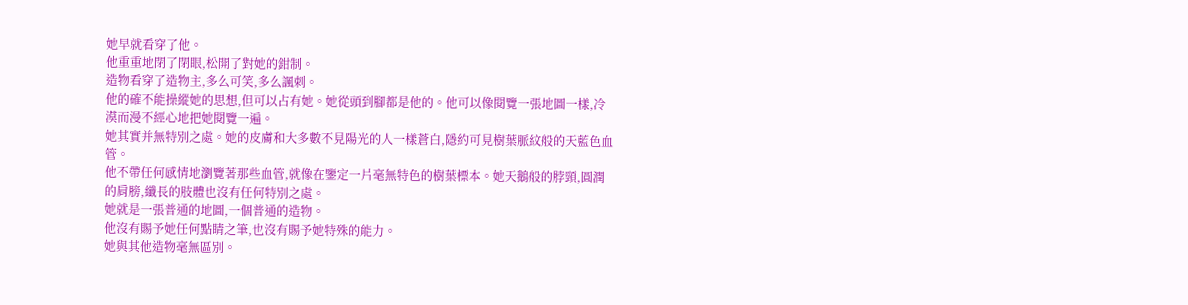她早就看穿了他。
他重重地閉了閉眼,松開了對她的鉗制。
造物看穿了造物主,多么可笑,多么諷刺。
他的確不能操縱她的思想,但可以占有她。她從頭到腳都是他的。他可以像閱覽一張地圖一樣,冷漠而漫不經心地把她閱覽一遍。
她其實并無特別之處。她的皮膚和大多數不見陽光的人一樣蒼白,隱約可見樹葉脈紋般的天藍色血管。
他不帶任何感情地瀏覽著那些血管,就像在鑒定一片毫無特色的樹葉標本。她天鵝般的脖頸,圓潤的肩膀,纖長的肢體也沒有任何特別之處。
她就是一張普通的地圖,一個普通的造物。
他沒有賜予她任何點睛之筆,也沒有賜予她特殊的能力。
她與其他造物毫無區別。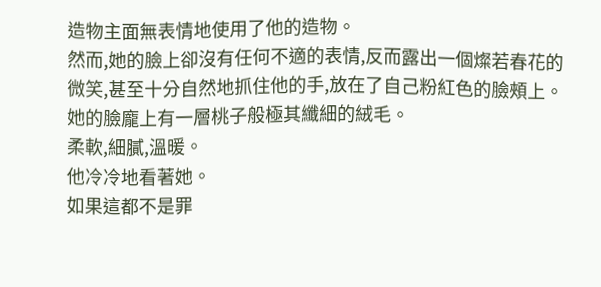造物主面無表情地使用了他的造物。
然而,她的臉上卻沒有任何不適的表情,反而露出一個燦若春花的微笑,甚至十分自然地抓住他的手,放在了自己粉紅色的臉頰上。
她的臉龐上有一層桃子般極其纖細的絨毛。
柔軟,細膩,溫暖。
他冷冷地看著她。
如果這都不是罪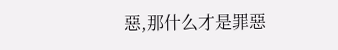惡,那什么才是罪惡